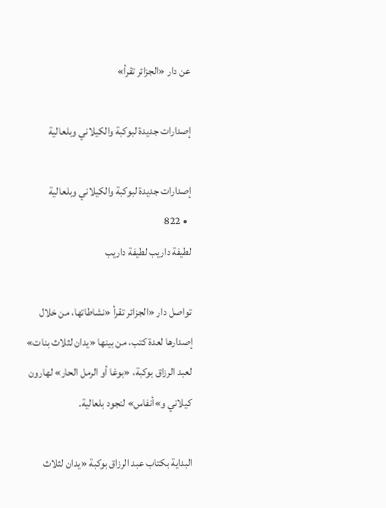عن دار «الجزائر تقرأ»

إصدارات جديدة لبوكبة والكيلاني وبلعالية

إصدارات جديدة لبوكبة والكيلاني وبلعالية
  • 822
لطيفة داريب لطيفة داريب

تواصل دار «الجزائر تقرأ «نشاطاتها، من خلال إصدارها لعدة كتب، من بينها «يدان لثلاث بنات» لعبد الرزاق بوكبة، «بوغا أو الرمل الحار» لهارون كيلاني و»أنفاس» لنجود بلعالية.

البداية بكتاب عبد الرزاق بوكبة «يدان لثلاث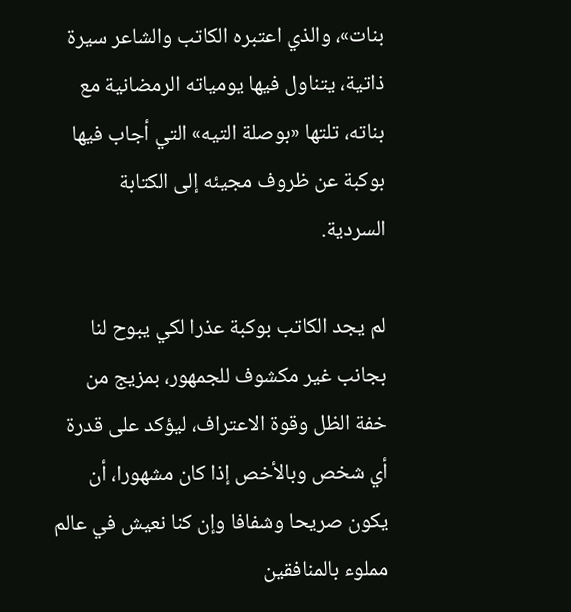بنات»، والذي اعتبره الكاتب والشاعر سيرة ذاتية، يتناول فيها يومياته الرمضانية مع بناته، تلتها «بوصلة التيه» التي أجاب فيها بوكبة عن ظروف مجيئه إلى الكتابة السردية.

لم يجد الكاتب بوكبة عذرا لكي يبوح لنا بجانب غير مكشوف للجمهور، بمزيج من خفة الظل وقوة الاعتراف، ليؤكد على قدرة أي شخص وبالأخص إذا كان مشهورا، أن يكون صريحا وشفافا وإن كنا نعيش في عالم مملوء بالمنافقين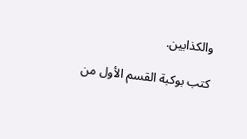والكذابين.

كتب بوكبة القسم الأول من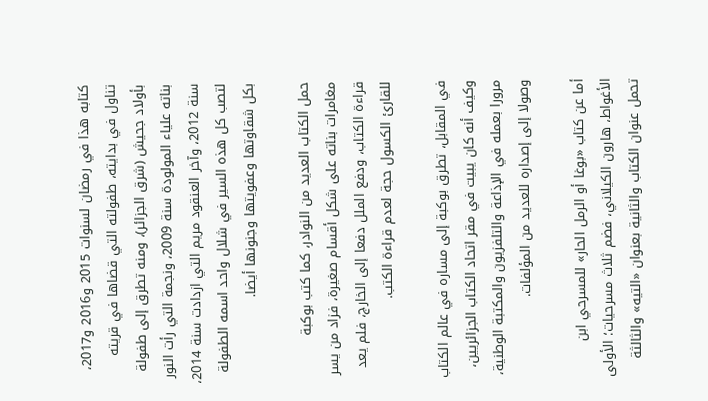كتابه هذا في رمضان لسنوات 2015 و2016 و2017، تناول في بدايته، طفولته التي قضاها في قريته بأولاد جحيش (شرق الجزائر)، ومنه تطرق إلى طفولة بناته علياء المولودة سنة 2009، ونجمة التي رأت النور سنة 2012، وآخر العنقود مريم التي ازدادت سنة 2014، لتصب كل هذه السير في شلال واحد اسمه الطفولة بكل شقاوتها وعفويتها وجنونها أيضا.

حمل الكتاب العديد من النوادر، كما كتب بوكبة مغامرات بناته على شكل أقسام صغيرة، فزاد من يسر قراءة الكتاب، ودفع الملل دفعا إلى الخارج، فلم يعد للقارئ الكسول حجة لعدم قراءة الكتب.

في المقابل، تطرق بوكبة إلى مساره في عالم الكتاب وكيف أنه كان يبيت في مقر اتحاد الكتاب الجزائريين، مرورا بعمله في الإذاعة والتلفزيون والمكتبة الوطنية، وصولا إلى إصداره للعديد من المؤلفات.

أما عن كتاب «بوغا أو الرمل الحار» للمسرحي ابن الأغواط، هارون الكيلاني، فضم ثلاث مسرحيات؛ الأولى تحمل عنوان الكتاب والثانية بعنوان «التيه» والثالثة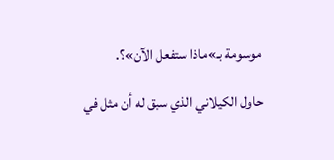موسومة بـ»ماذا ستفعل الآن»؟.

حاول الكيلاني الذي سبق له أن مثل في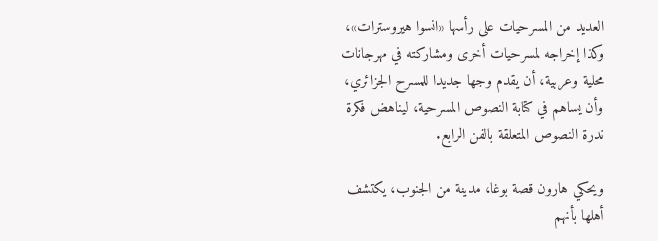العديد من المسرحيات على رأسها «انسوا هيروسترات»، وكذا إخراجه لمسرحيات أخرى ومشاركته في مهرجانات محلية وعربية، أن يقدم وجها جديدا للمسرح الجزائري، وأن يساهم في كتابة النصوص المسرحية، ليناهض فكرة ندرة النصوص المتعلقة بالفن الرابع.

ويحكي هارون قصة بوغا، مدينة من الجنوب، يكتشف أهلها بأنهم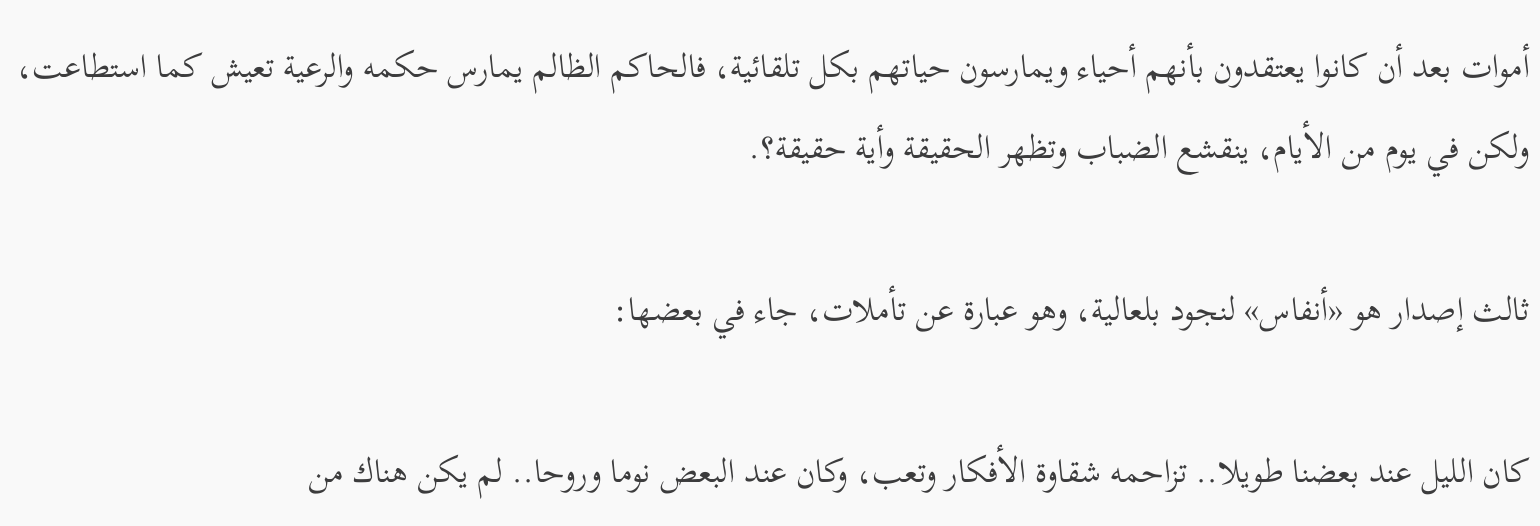أموات بعد أن كانوا يعتقدون بأنهم أحياء ويمارسون حياتهم بكل تلقائية، فالحاكم الظالم يمارس حكمه والرعية تعيش كما استطاعت، ولكن في يوم من الأيام، ينقشع الضباب وتظهر الحقيقة وأية حقيقة؟.

ثالث إصدار هو «أنفاس» لنجود بلعالية، وهو عبارة عن تأملات، جاء في بعضها:

كان الليل عند بعضنا طويلا.. تزاحمه شقاوة الأفكار وتعب، وكان عند البعض نوما وروحا.. لم يكن هناك من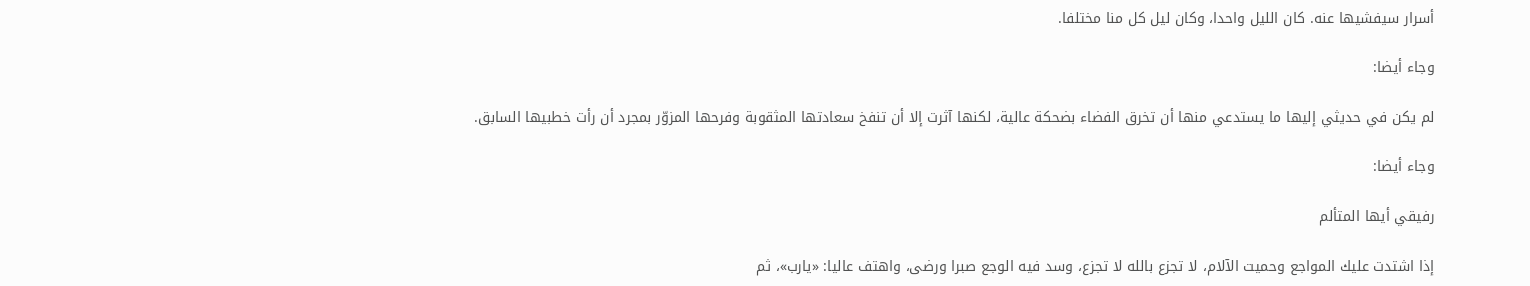أسرار سيفشيها عنه. كان الليل واحدا، وكان ليل كل منا مختلفا.

وجاء أيضا:

لم يكن في حديثي إليها ما يستدعي منها أن تخرق الفضاء بضحكة عالية، لكنها آثرت إلا أن تنفخ سعادتها المثقوبة وفرحها المزوّر بمجرد أن رأت خطبيها السابق.

وجاء أيضا:

رفيقي أيها المتألم

إذا اشتدت عليك المواجع وحميت الآلام، لا تجزع بالله لا تجزع، وسد فيه الوجع صبرا ورضى، واهتف عاليا: «يارب»، ثم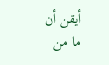أيقن أن ما من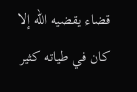قضاء يقضيه الله إلا كان في طياته كثير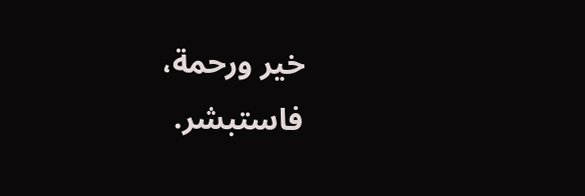خير ورحمة، فاستبشر.